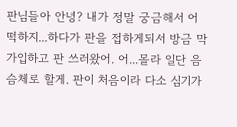판님들아 안녕? 내가 정말 궁금해서 어떡하지...하다가 판을 접하게되서 방금 막 가입하고 판 쓰러왔어. 어...몰라 일단 음슴체로 할게. 판이 처음이라 다소 심기가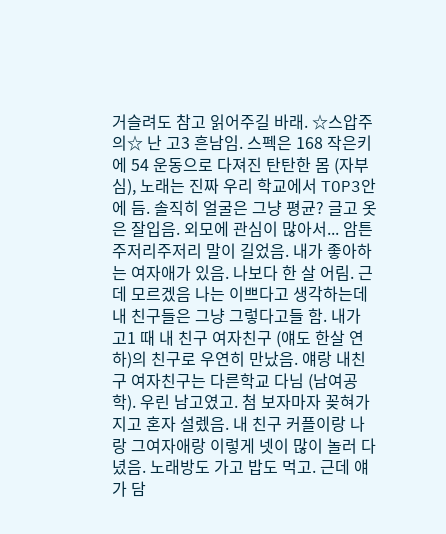거슬려도 참고 읽어주길 바래. ☆스압주의☆ 난 고3 흔남임. 스펙은 168 작은키에 54 운동으로 다져진 탄탄한 몸 (자부심), 노래는 진짜 우리 학교에서 TOP3안에 듬. 솔직히 얼굴은 그냥 평균? 글고 옷은 잘입음. 외모에 관심이 많아서... 암튼 주저리주저리 말이 길었음. 내가 좋아하는 여자애가 있음. 나보다 한 살 어림. 근데 모르겠음 나는 이쁘다고 생각하는데 내 친구들은 그냥 그렇다고들 함. 내가 고1 때 내 친구 여자친구 (얘도 한살 연하)의 친구로 우연히 만났음. 얘랑 내친구 여자친구는 다른학교 다님 (남여공학). 우린 남고였고. 첨 보자마자 꽂혀가지고 혼자 설렜음. 내 친구 커플이랑 나랑 그여자애랑 이렇게 넷이 많이 놀러 다녔음. 노래방도 가고 밥도 먹고. 근데 얘가 담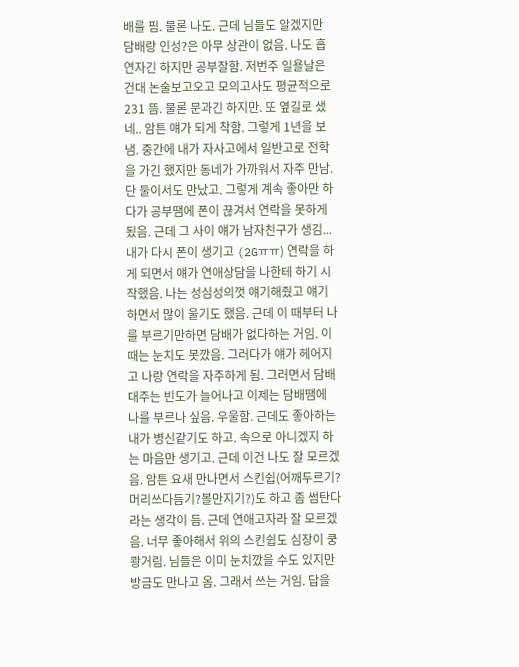배를 핌. 물론 나도. 근데 님들도 알겠지만 담배랑 인성?은 아무 상관이 없음. 나도 흡연자긴 하지만 공부잘함. 저번주 일욜날은 건대 논술보고오고 모의고사도 평균적으로 231 뜸. 물론 문과긴 하지만. 또 옆길로 샜네.. 암튼 얘가 되게 착함. 그렇게 1년을 보냄. 중간에 내가 자사고에서 일반고로 전학을 가긴 했지만 동네가 가까워서 자주 만남. 단 둘이서도 만났고. 그렇게 계속 좋아만 하다가 공부땜에 폰이 끊겨서 연락을 못하게 됬음. 근데 그 사이 얘가 남자친구가 생김...내가 다시 폰이 생기고 (2Gㅠㅠ) 연락을 하게 되면서 얘가 연애상담을 나한테 하기 시작했음. 나는 성심성의껏 얘기해줬고 얘기하면서 많이 울기도 했음. 근데 이 때부터 나를 부르기만하면 담배가 없다하는 거임. 이때는 눈치도 못깠음. 그러다가 얘가 헤어지고 나랑 연락을 자주하게 됨. 그러면서 담배 대주는 빈도가 늘어나고 이제는 담배땜에 나를 부르나 싶음. 우울함. 근데도 좋아하는 내가 병신같기도 하고. 속으로 아니겠지 하는 마음만 생기고. 근데 이건 나도 잘 모르겠음. 암튼 요새 만나면서 스킨쉽(어깨두르기?머리쓰다듬기?볼만지기?)도 하고 좀 썸탄다라는 생각이 듬. 근데 연애고자라 잘 모르겠음. 너무 좋아해서 위의 스킨쉽도 심장이 쿵쾅거림. 님들은 이미 눈치깠을 수도 있지만 방금도 만나고 옴. 그래서 쓰는 거임. 답을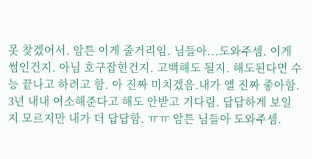못 찾겠어서. 암튼 이게 줄거리임. 님들아...도와주셈. 이게 썸인건지. 아님 호구잡힌건지. 고백해도 될지. 해도된다면 수능 끝나고 하려고 함. 아 진짜 미치겠음.내가 얠 진짜 좋아함. 3년 내내 여소해준다고 해도 안받고 기다림. 답답하게 보일 지 모르지만 내가 더 답답함. ㅠㅠ 암튼 님들아 도와주셈.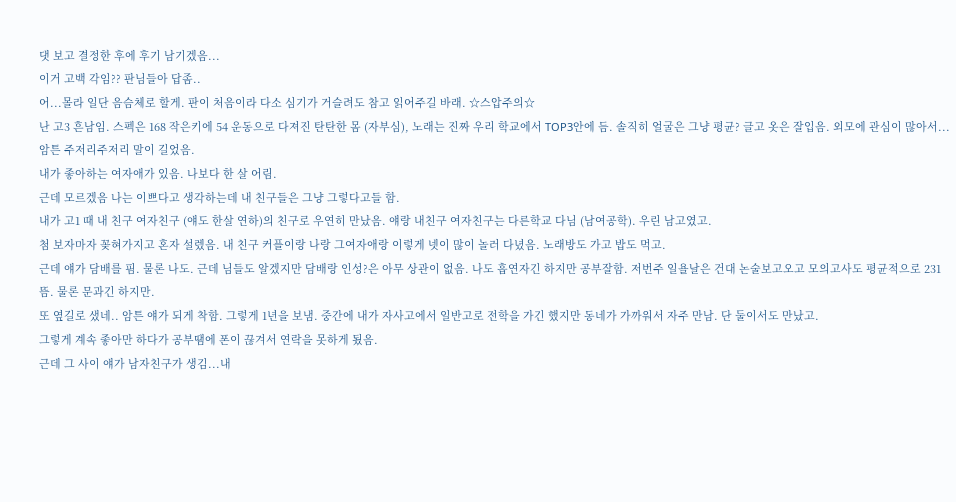댓 보고 결정한 후에 후기 남기겠음...
이거 고백 각임?? 판님들아 답좀..
어...몰라 일단 음슴체로 할게. 판이 처음이라 다소 심기가 거슬려도 참고 읽어주길 바래. ☆스압주의☆
난 고3 흔남임. 스펙은 168 작은키에 54 운동으로 다져진 탄탄한 몸 (자부심), 노래는 진짜 우리 학교에서 TOP3안에 듬. 솔직히 얼굴은 그냥 평균? 글고 옷은 잘입음. 외모에 관심이 많아서...
암튼 주저리주저리 말이 길었음.
내가 좋아하는 여자애가 있음. 나보다 한 살 어림.
근데 모르겠음 나는 이쁘다고 생각하는데 내 친구들은 그냥 그렇다고들 함.
내가 고1 때 내 친구 여자친구 (얘도 한살 연하)의 친구로 우연히 만났음. 얘랑 내친구 여자친구는 다른학교 다님 (남여공학). 우린 남고였고.
첨 보자마자 꽂혀가지고 혼자 설렜음. 내 친구 커플이랑 나랑 그여자애랑 이렇게 넷이 많이 놀러 다녔음. 노래방도 가고 밥도 먹고.
근데 얘가 담배를 핌. 물론 나도. 근데 님들도 알겠지만 담배랑 인성?은 아무 상관이 없음. 나도 흡연자긴 하지만 공부잘함. 저번주 일욜날은 건대 논술보고오고 모의고사도 평균적으로 231 뜸. 물론 문과긴 하지만.
또 옆길로 샜네.. 암튼 얘가 되게 착함. 그렇게 1년을 보냄. 중간에 내가 자사고에서 일반고로 전학을 가긴 했지만 동네가 가까워서 자주 만남. 단 둘이서도 만났고.
그렇게 계속 좋아만 하다가 공부땜에 폰이 끊겨서 연락을 못하게 됬음.
근데 그 사이 얘가 남자친구가 생김...내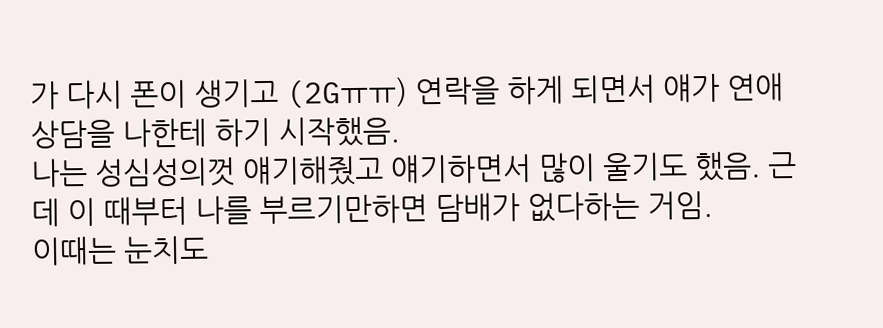가 다시 폰이 생기고 (2Gㅠㅠ) 연락을 하게 되면서 얘가 연애상담을 나한테 하기 시작했음.
나는 성심성의껏 얘기해줬고 얘기하면서 많이 울기도 했음. 근데 이 때부터 나를 부르기만하면 담배가 없다하는 거임.
이때는 눈치도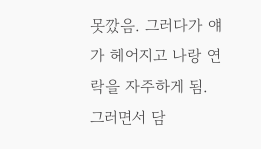못깠음. 그러다가 얘가 헤어지고 나랑 연락을 자주하게 됨. 그러면서 담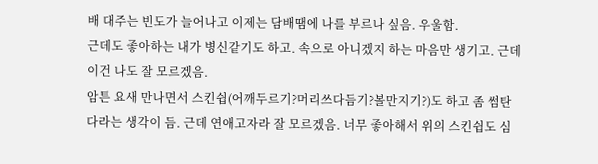배 대주는 빈도가 늘어나고 이제는 담배땜에 나를 부르나 싶음. 우울함.
근데도 좋아하는 내가 병신같기도 하고. 속으로 아니겠지 하는 마음만 생기고. 근데 이건 나도 잘 모르겠음.
암튼 요새 만나면서 스킨쉽(어깨두르기?머리쓰다듬기?볼만지기?)도 하고 좀 썸탄다라는 생각이 듬. 근데 연애고자라 잘 모르겠음. 너무 좋아해서 위의 스킨쉽도 심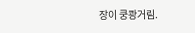장이 쿵쾅거림.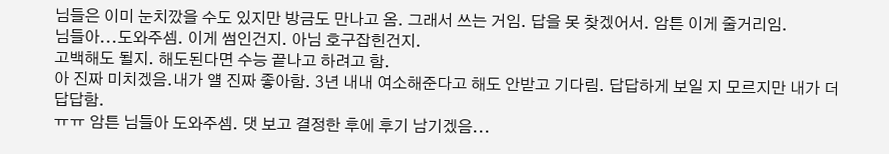님들은 이미 눈치깠을 수도 있지만 방금도 만나고 옴. 그래서 쓰는 거임. 답을 못 찾겠어서. 암튼 이게 줄거리임.
님들아...도와주셈. 이게 썸인건지. 아님 호구잡힌건지.
고백해도 될지. 해도된다면 수능 끝나고 하려고 함.
아 진짜 미치겠음.내가 얠 진짜 좋아함. 3년 내내 여소해준다고 해도 안받고 기다림. 답답하게 보일 지 모르지만 내가 더 답답함.
ㅠㅠ 암튼 님들아 도와주셈. 댓 보고 결정한 후에 후기 남기겠음...